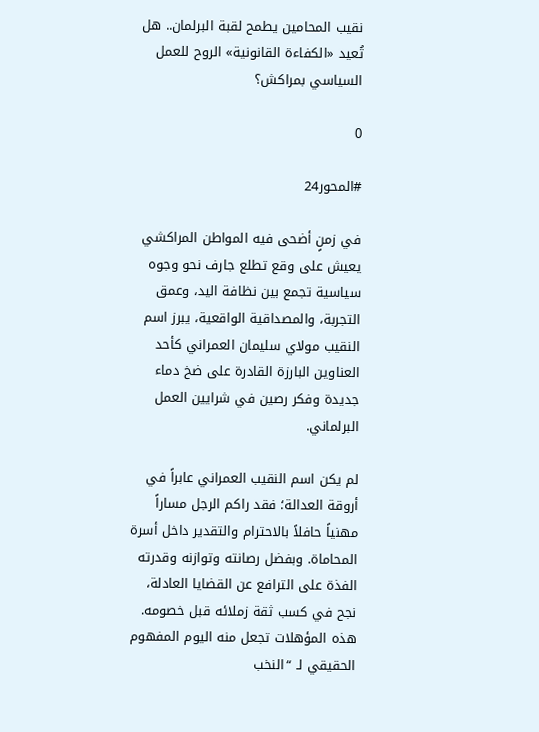نقيب المحامين يطمح لقبة البرلمان.. هل تُعيد «الكفاءة القانونية» الروح للعمل السياسي بمراكش؟

0

#المحور24

في زمنٍ أضحى فيه المواطن المراكشي يعيش على وقع تطلع جارف نحو وجوه سياسية تجمع بين نظافة اليد، وعمق التجربة، والمصداقية الواقعية، يبرز اسم النقيب مولاي سليمان العمراني كأحد العناوين البارزة القادرة على ضخ دماء جديدة وفكر رصين في شرايين العمل البرلماني.

لم يكن اسم النقيب العمراني عابراً في أروقة العدالة؛ فقد راكم الرجل مساراً مهنياً حافلاً بالاحترام والتقدير داخل أسرة المحاماة. وبفضل رصانته وتوازنه وقدرته الفذة على الترافع عن القضايا العادلة، نجح في كسب ثقة زملائه قبل خصومه. هذه المؤهلات تجعل منه اليوم المفهوم الحقيقي لـ “النخب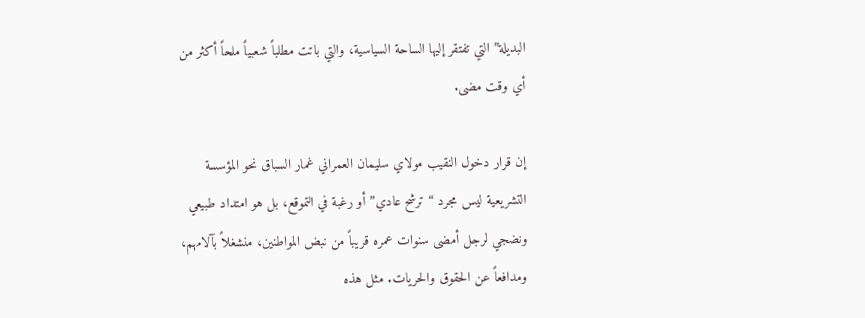البديلة” التي تفتقر إليها الساحة السياسية، والتي باتت مطلباً شعبياً ملحاً أكثر من أي وقت مضى.

إن قرار دخول النقيب مولاي سليمان العمراني غمار السباق نحو المؤسسة التشريعية ليس مجرد “ترشح عادي” أو رغبة في التموقع، بل هو امتداد طبيعي ونضجي لرجل أمضى سنوات عمره قريباً من نبض المواطنين، منشغلاً بآلامهم، ومدافعاً عن الحقوق والحريات. مثل هذه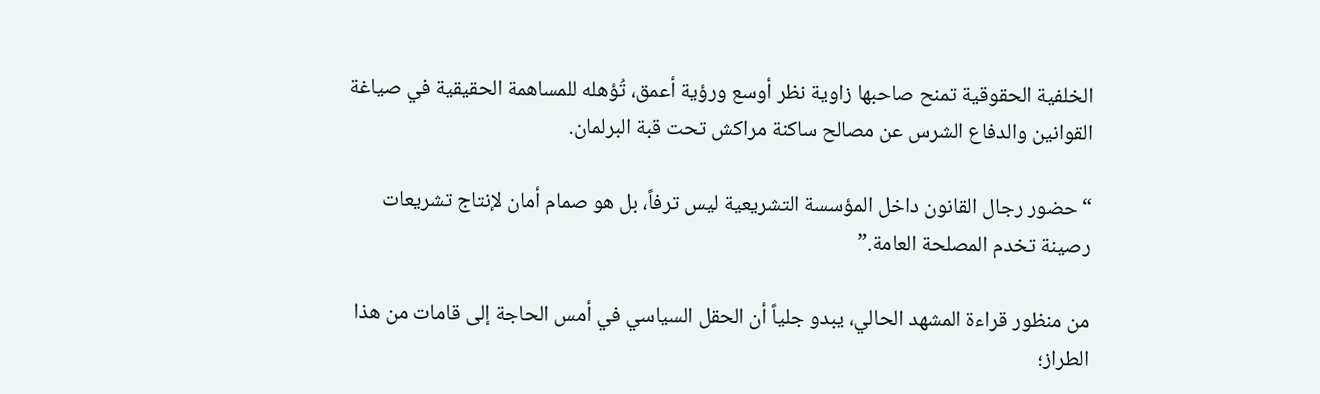الخلفية الحقوقية تمنح صاحبها زاوية نظر أوسع ورؤية أعمق، تُؤهله للمساهمة الحقيقية في صياغة القوانين والدفاع الشرس عن مصالح ساكنة مراكش تحت قبة البرلمان.

“حضور رجال القانون داخل المؤسسة التشريعية ليس ترفاً، بل هو صمام أمان لإنتاج تشريعات رصينة تخدم المصلحة العامة.”

من منظور قراءة المشهد الحالي، يبدو جلياً أن الحقل السياسي في أمس الحاجة إلى قامات من هذا الطراز؛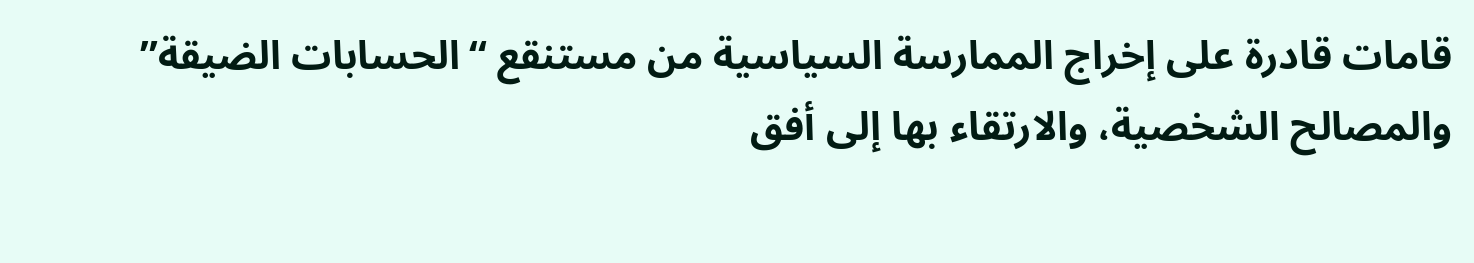قامات قادرة على إخراج الممارسة السياسية من مستنقع “الحسابات الضيقة” والمصالح الشخصية، والارتقاء بها إلى أفق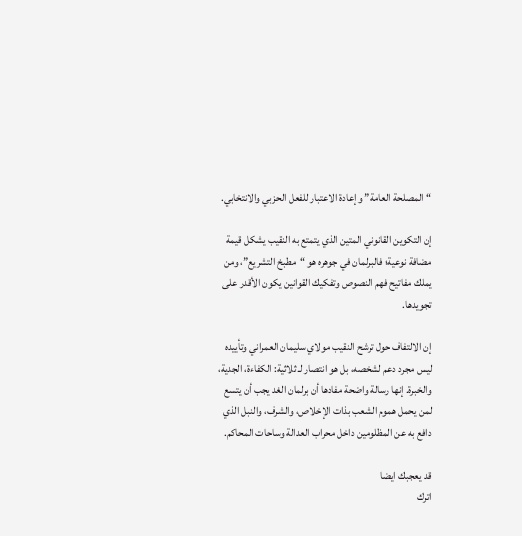“المصلحة العامة” وإعادة الاعتبار للفعل الحزبي والانتخابي.

إن التكوين القانوني المتين الذي يتمتع به النقيب يشكل قيمة مضافة نوعية؛ فالبرلمان في جوهره هو “مطبخ التشريع”، ومن يملك مفاتيح فهم النصوص وتفكيك القوانين يكون الأقدر على تجويدها.

إن الالتفاف حول ترشح النقيب مولاي سليمان العمراني وتأييده ليس مجرد دعم لشخصه، بل هو انتصار لـ ثلاثية: الكفاءة، الجدية، والخبرة. إنها رسالة واضحة مفادها أن برلمان الغد يجب أن يتسع لمن يحمل هموم الشعب بذات الإخلاص، والشرف، والنبل الذي دافع به عن المظلومين داخل محراب العدالة وساحات المحاكم.

قد يعجبك ايضا
اترك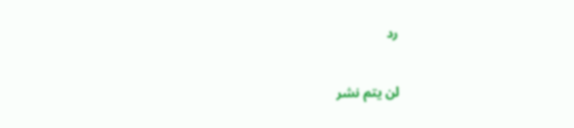رد

لن يتم نشر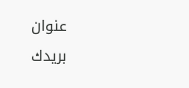عنوان بريدك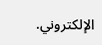الإلكتروني.